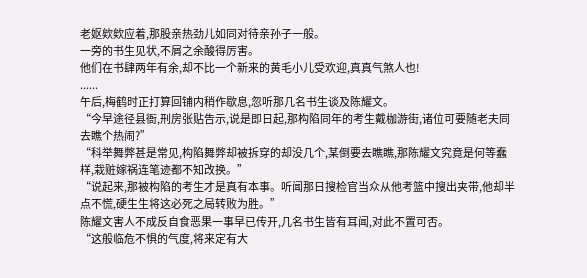老妪欸欸应着,那股亲热劲儿如同对待亲孙子一般。
一旁的书生见状,不屑之余酸得厉害。
他们在书肆两年有余,却不比一个新来的黄毛小儿受欢迎,真真气煞人也!
......
午后,梅鹤时正打算回铺内稍作歇息,忽听那几名书生谈及陈耀文。
“今早途径县衙,刑房张贴告示,说是即日起,那构陷同年的考生戴枷游街,诸位可要随老夫同去瞧个热闹?”
“科举舞弊甚是常见,构陷舞弊却被拆穿的却没几个,某倒要去瞧瞧,那陈耀文究竟是何等蠢样,栽赃嫁祸连笔迹都不知改换。”
“说起来,那被构陷的考生才是真有本事。听闻那日搜检官当众从他考篮中搜出夹带,他却半点不慌,硬生生将这必死之局转败为胜。”
陈耀文害人不成反自食恶果一事早已传开,几名书生皆有耳闻,对此不置可否。
“这般临危不惧的气度,将来定有大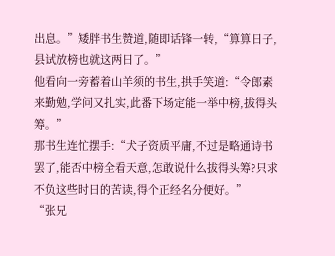出息。”矮胖书生赞道,随即话锋一转,“算算日子,县试放榜也就这两日了。”
他看向一旁蓄着山羊须的书生,拱手笑道:“令郎素来勤勉,学问又扎实,此番下场定能一举中榜,拔得头筹。”
那书生连忙摆手:“犬子资质平庸,不过是略通诗书罢了,能否中榜全看天意,怎敢说什么拔得头筹?只求不负这些时日的苦读,得个正经名分便好。”
“张兄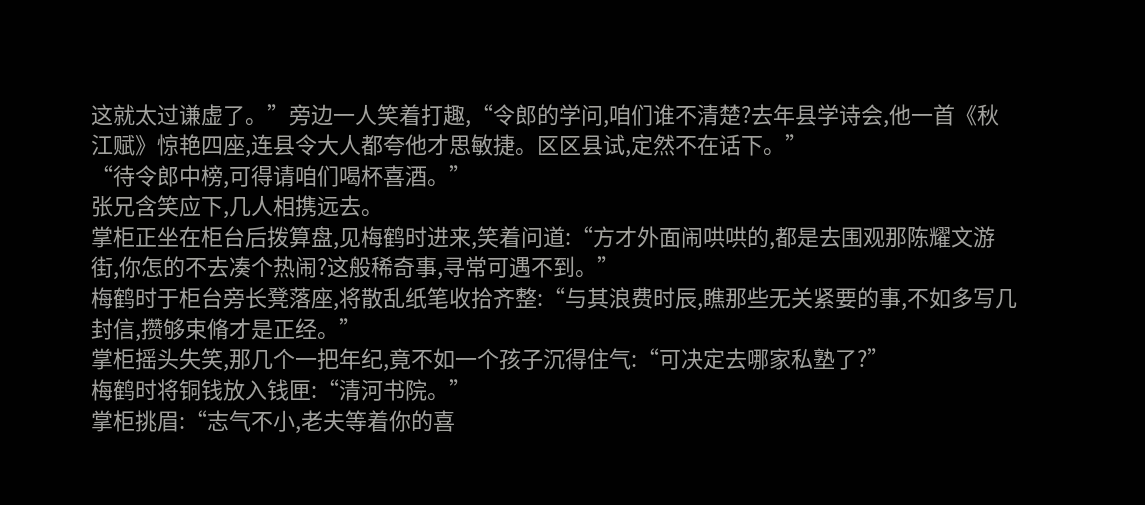这就太过谦虚了。”旁边一人笑着打趣,“令郎的学问,咱们谁不清楚?去年县学诗会,他一首《秋江赋》惊艳四座,连县令大人都夸他才思敏捷。区区县试,定然不在话下。”
“待令郎中榜,可得请咱们喝杯喜酒。”
张兄含笑应下,几人相携远去。
掌柜正坐在柜台后拨算盘,见梅鹤时进来,笑着问道:“方才外面闹哄哄的,都是去围观那陈耀文游街,你怎的不去凑个热闹?这般稀奇事,寻常可遇不到。”
梅鹤时于柜台旁长凳落座,将散乱纸笔收拾齐整:“与其浪费时辰,瞧那些无关紧要的事,不如多写几封信,攒够束脩才是正经。”
掌柜摇头失笑,那几个一把年纪,竟不如一个孩子沉得住气:“可决定去哪家私塾了?”
梅鹤时将铜钱放入钱匣:“清河书院。”
掌柜挑眉:“志气不小,老夫等着你的喜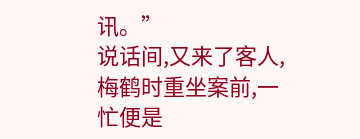讯。”
说话间,又来了客人,梅鹤时重坐案前,一忙便是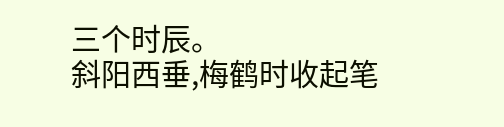三个时辰。
斜阳西垂,梅鹤时收起笔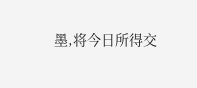墨,将今日所得交